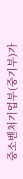중소벤처기업부(중기부)가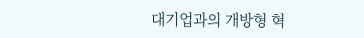대기업과의 개방형 혁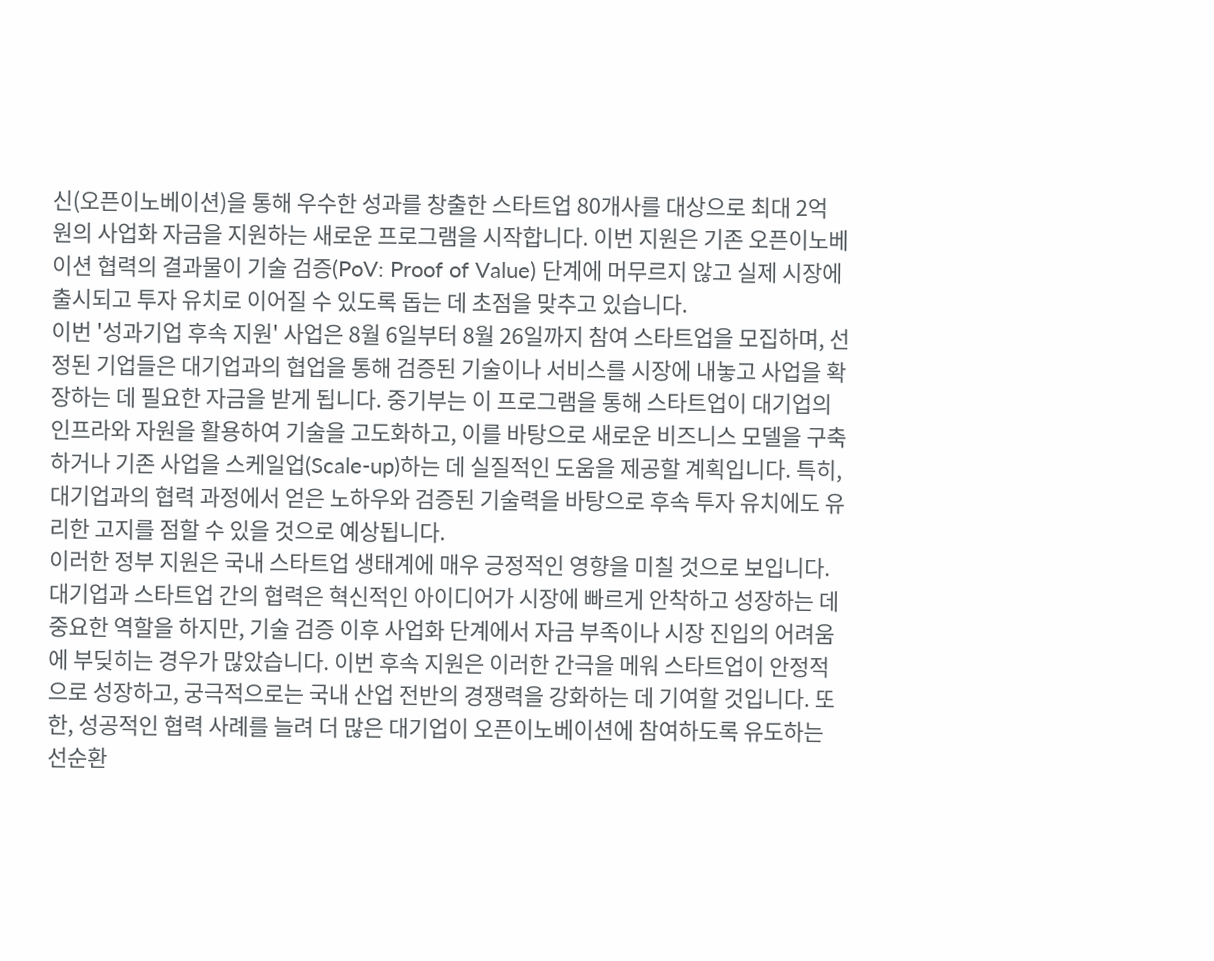신(오픈이노베이션)을 통해 우수한 성과를 창출한 스타트업 80개사를 대상으로 최대 2억 원의 사업화 자금을 지원하는 새로운 프로그램을 시작합니다. 이번 지원은 기존 오픈이노베이션 협력의 결과물이 기술 검증(PoV: Proof of Value) 단계에 머무르지 않고 실제 시장에 출시되고 투자 유치로 이어질 수 있도록 돕는 데 초점을 맞추고 있습니다.
이번 '성과기업 후속 지원' 사업은 8월 6일부터 8월 26일까지 참여 스타트업을 모집하며, 선정된 기업들은 대기업과의 협업을 통해 검증된 기술이나 서비스를 시장에 내놓고 사업을 확장하는 데 필요한 자금을 받게 됩니다. 중기부는 이 프로그램을 통해 스타트업이 대기업의 인프라와 자원을 활용하여 기술을 고도화하고, 이를 바탕으로 새로운 비즈니스 모델을 구축하거나 기존 사업을 스케일업(Scale-up)하는 데 실질적인 도움을 제공할 계획입니다. 특히, 대기업과의 협력 과정에서 얻은 노하우와 검증된 기술력을 바탕으로 후속 투자 유치에도 유리한 고지를 점할 수 있을 것으로 예상됩니다.
이러한 정부 지원은 국내 스타트업 생태계에 매우 긍정적인 영향을 미칠 것으로 보입니다. 대기업과 스타트업 간의 협력은 혁신적인 아이디어가 시장에 빠르게 안착하고 성장하는 데 중요한 역할을 하지만, 기술 검증 이후 사업화 단계에서 자금 부족이나 시장 진입의 어려움에 부딪히는 경우가 많았습니다. 이번 후속 지원은 이러한 간극을 메워 스타트업이 안정적으로 성장하고, 궁극적으로는 국내 산업 전반의 경쟁력을 강화하는 데 기여할 것입니다. 또한, 성공적인 협력 사례를 늘려 더 많은 대기업이 오픈이노베이션에 참여하도록 유도하는 선순환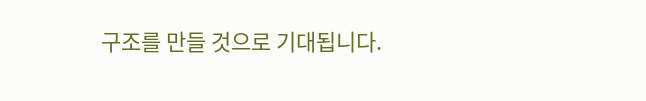구조를 만들 것으로 기대됩니다.